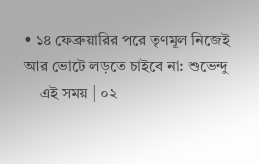• ১৪ ফেব্রুয়ারির পরে তৃণমূল নিজেই আর ভোটে লড়তে চাইবে না: শুভেন্দু
    এই সময় | ০২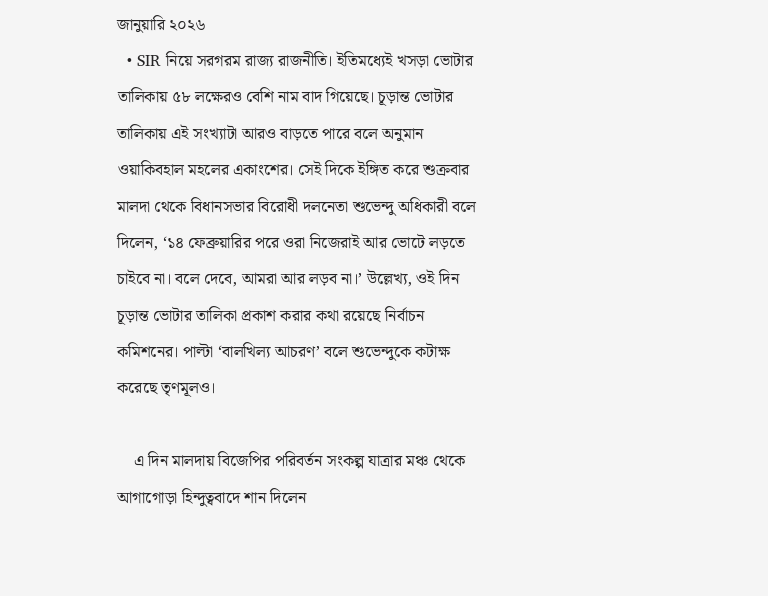জানুয়ারি ২০২৬
  • SIR নিয়ে সরগরম রাজ্য রাজনীতি। ইতিমধ্যেই খসড়া ভোটার তালিকায় ৫৮ লক্ষেরও বেশি নাম বাদ গিয়েছে। চূড়ান্ত ভোটার তালিকায় এই সংখ্যাটা আরও বাড়তে পারে বলে অনুমান ওয়াকিবহাল মহলের একাংশের। সেই দিকে ইঙ্গিত করে শুক্রবার মালদা থেকে বিধানসভার বিরোধী দলনেতা শুভেন্দু অধিকারী বলে দিলেন, ‘১৪ ফেব্রুয়ারির পরে ওরা নিজেরাই আর ভোটে লড়তে চাইবে না। বলে দেবে, আমরা আর লড়ব না।’ উল্লেখ্য, ওই দিন চূড়ান্ত ভোটার তালিকা প্রকাশ করার কথা রয়েছে নির্বাচন কমিশনের। পাল্টা ‘বালখিল্য আচরণ’ বলে শুভেন্দুকে কটাক্ষ করেছে তৃণমূলও।

    এ দিন মালদায় বিজেপির পরিবর্তন সংকল্প যাত্রার মঞ্চ থেকে আগাগোড়া হিন্দুত্ববাদে শান দিলেন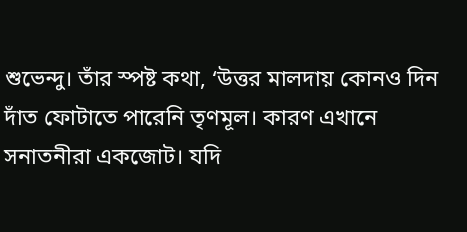শুভেন্দু। তাঁর স্পষ্ট কথা, ‘উত্তর মালদায় কোনও দিন দাঁত ফোটাতে পারেনি তৃণমূল। কারণ এখানে সনাতনীরা একজোট। যদি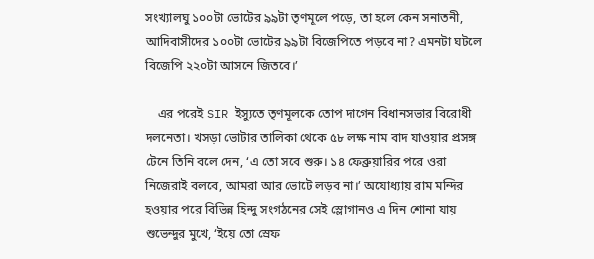সংখ্যালঘু ১০০টা ভোটের ৯৯টা তৃণমূলে পড়ে, তা হলে কেন সনাতনী, আদিবাসীদের ১০০টা ভোটের ৯৯টা বিজেপিতে পড়বে না? এমনটা ঘটলে বিজেপি ২২০টা আসনে জিতবে।’

    এর পরেই SIR ইস্যুতে তৃণমূলকে তোপ দাগেন বিধানসভার বিরোধী দলনেতা। খসড়া ভোটার তালিকা থেকে ৫৮ লক্ষ নাম বাদ যাওয়ার প্রসঙ্গ টেনে তিনি বলে দেন, ‘এ তো সবে শুরু। ১৪ ফেব্রুয়ারির পরে ওরা নিজেরাই বলবে, আমরা আর ভোটে লড়ব না।’ অযোধ্যায় রাম মন্দির হওয়ার পরে বিভিন্ন হিন্দু সংগঠনের সেই স্লোগানও এ দিন শোনা যায় শুভেন্দুর মুখে, ‘ইয়ে তো স্রেফ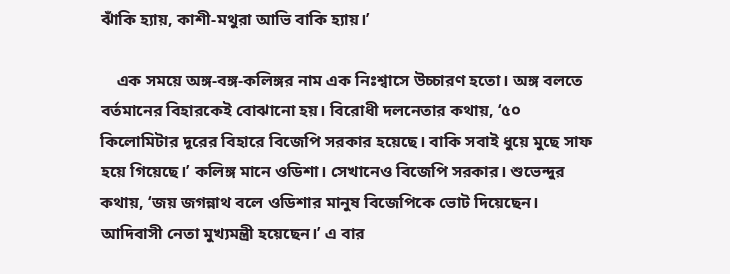ঝাঁকি হ্যায়, কাশী-মথুরা আভি বাকি হ্যায়।’

    এক সময়ে অঙ্গ-বঙ্গ-কলিঙ্গর নাম এক নিঃশ্বাসে উচ্চারণ হতো। অঙ্গ বলতে বর্তমানের বিহারকেই বোঝানো হয়। বিরোধী দলনেতার কথায়, ‘৫০ কিলোমিটার দূরের বিহারে বিজেপি সরকার হয়েছে। বাকি সবাই ধুয়ে মুছে সাফ হয়ে গিয়েছে।’ কলিঙ্গ মানে ওডিশা। সেখানেও বিজেপি সরকার। শুভেন্দুর কথায়, ‘জয় জগন্নাথ বলে ওডিশার মানুষ বিজেপিকে ভোট দিয়েছেন। আদিবাসী নেতা মুখ্যমন্ত্রী হয়েছেন।’ এ বার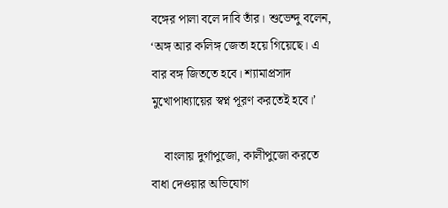বঙ্গের পালা বলে দাবি তাঁর। শুভেন্দু বলেন, ‘অঙ্গ আর কলিঙ্গ জেতা হয়ে গিয়েছে। এ বার বঙ্গ জিততে হবে। শ্যামাপ্রসাদ মুখোপাধ্যায়ের স্বপ্ন পূরণ করতেই হবে।’

    বাংলায় দুর্গাপুজো, কালীপুজো করতে বাধা দেওয়ার অভিযোগ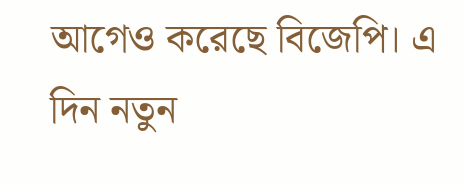আগেও করেছে বিজেপি। এ দিন নতুন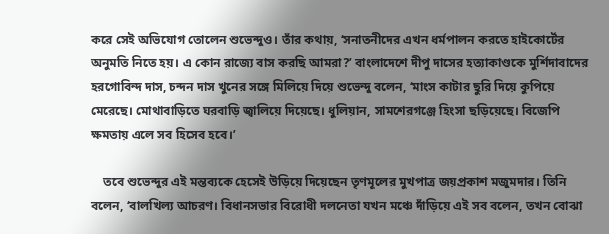করে সেই অভিযোগ তোলেন শুভেন্দুও। তাঁর কথায়, ‘সনাতনীদের এখন ধর্মপালন করতে হাইকোর্টের অনুমতি নিতে হয়। এ কোন রাজ্যে বাস করছি আমরা?’ বাংলাদেশে দীপু দাসের হত্যাকাণ্ডকে মুর্শিদাবাদের হরগোবিন্দ দাস, চন্দন দাস খুনের সঙ্গে মিলিয়ে দিয়ে শুভেন্দু বলেন, ‘মাংস কাটার ছুরি দিয়ে কুপিয়ে মেরেছে। মোথাবাড়িতে ঘরবাড়ি জ্বালিয়ে দিয়েছে। ধুলিয়ান, সামশেরগঞ্জে হিংসা ছড়িয়েছে। বিজেপি ক্ষমতায় এলে সব হিসেব হবে।’

    তবে শুভেন্দুর এই মন্তব্যকে হেসেই উড়িয়ে দিয়েছেন তৃণমূলের মুখপাত্র জয়প্রকাশ মজুমদার। তিনি বলেন, ‘বালখিল্য আচরণ। বিধানসভার বিরোধী দলনেতা যখন মঞ্চে দাঁড়িয়ে এই সব বলেন, তখন বোঝা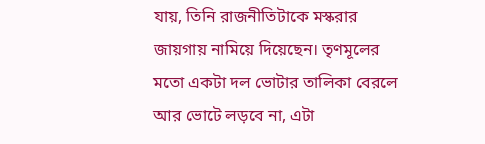যায়, তিনি রাজনীতিটাকে মস্করার জায়গায় নামিয়ে দিয়েছেন। তৃণমূলের মতো একটা দল ভোটার তালিকা বেরলে আর ভোটে লড়বে না, এটা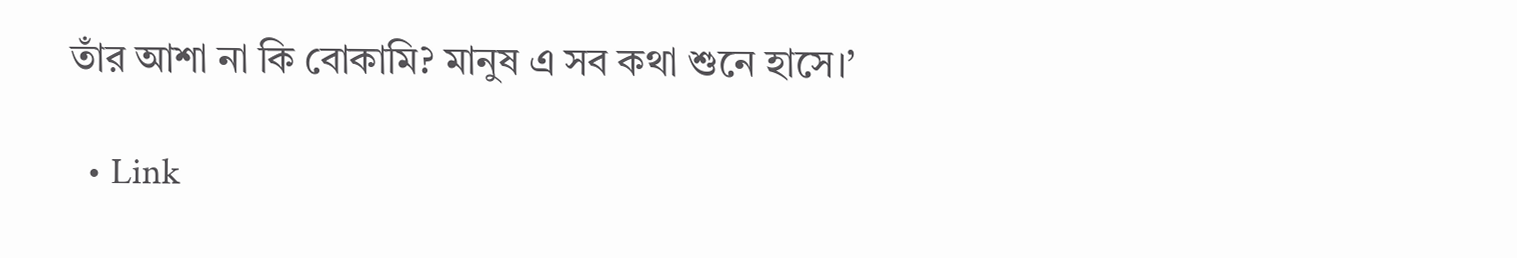তাঁর আশা না কি বোকামি? মানুষ এ সব কথা শুনে হাসে।’

  • Link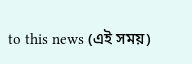to this news (এই সময়)